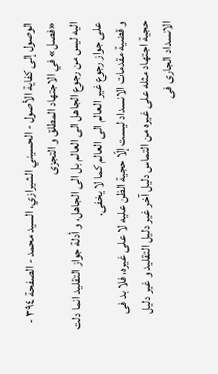الوصول إلى كفاية الأصول - الحسيني الشيرازي، السيد محمد - الصفحة ٣٩٤ - «فصل» في الاجتهاد المطلق و التجزى
اليه ليس من رجوع الجاهل الى العالم بل الى الجاهل، و أدلة جواز التقليد انما دلت على جواز رجوع غير العالم الى العالم كما لا يخفى.
و قضية مقدمات الانسداد ليست إلّا حجية الظن عليه لا على غيره، فلا بد فى حجية اجتهاد مثله على غيره من التماس دليل آخر غير دليل التقليد و غير دليل الانسداد الجارى فى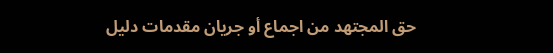حق المجتهد من اجماع أو جريان مقدمات دليل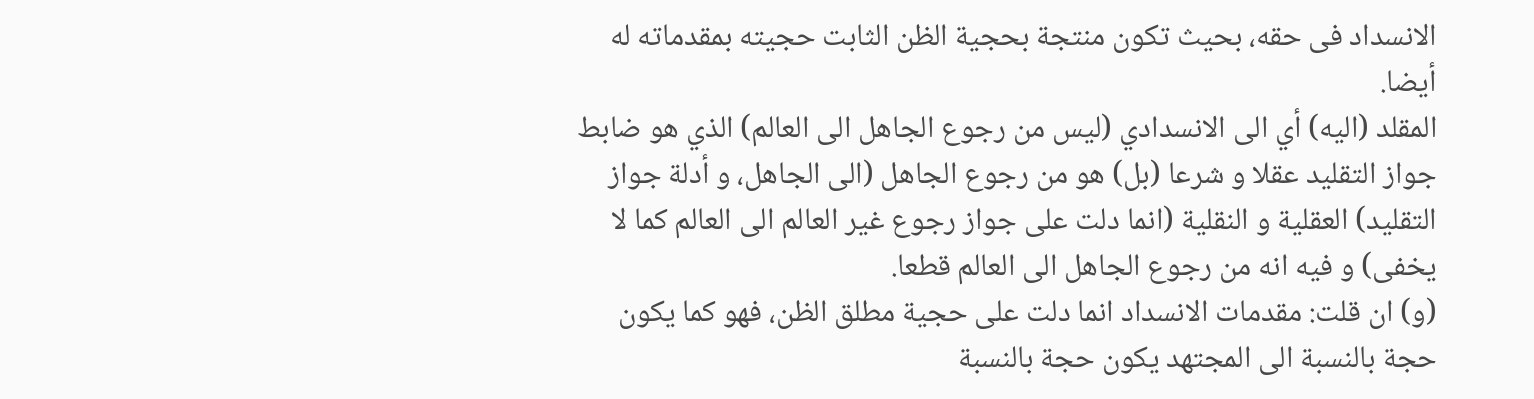الانسداد فى حقه، بحيث تكون منتجة بحجية الظن الثابت حجيته بمقدماته له أيضا.
المقلد (اليه) أي الى الانسدادي (ليس من رجوع الجاهل الى العالم) الذي هو ضابط جواز التقليد عقلا و شرعا (بل) هو من رجوع الجاهل (الى الجاهل، و أدلة جواز التقليد) العقلية و النقلية (انما دلت على جواز رجوع غير العالم الى العالم كما لا يخفى) و فيه انه من رجوع الجاهل الى العالم قطعا.
(و) ان قلت: مقدمات الانسداد انما دلت على حجية مطلق الظن، فهو كما يكون حجة بالنسبة الى المجتهد يكون حجة بالنسبة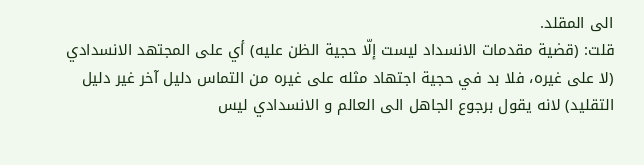الى المقلد.
قلت: (قضية مقدمات الانسداد ليست إلّا حجية الظن عليه) أي على المجتهد الانسدادي (لا على غيره، فلا بد في حجية اجتهاد مثله على غيره من التماس دليل آخر غير دليل التقليد) لانه يقول برجوع الجاهل الى العالم و الانسدادي ليس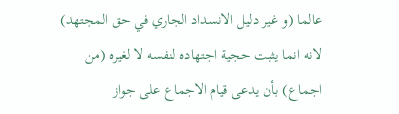عالما (و غير دليل الانسداد الجاري في حق المجتهد) لانه انما يثبت حجية اجتهاده لنفسه لا لغيره (من اجماع) بأن يدعى قيام الاجماع على جواز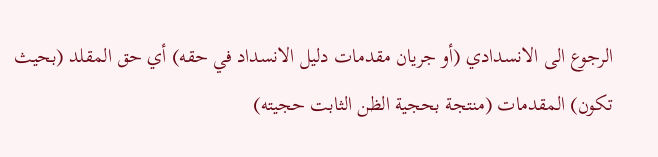الرجوع الى الانسدادي (أو جريان مقدمات دليل الانسداد في حقه) أي حق المقلد (بحيث تكون) المقدمات (منتجة بحجية الظن الثابت حجيته)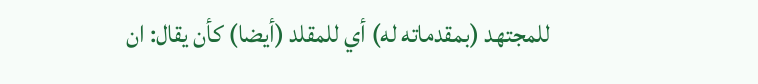للمجتهد (بمقدماته له) أي للمقلد (أيضا) كأن يقال: ان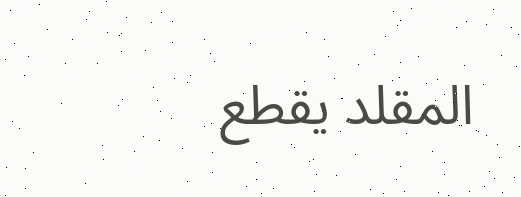المقلد يقطع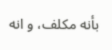بأنه مكلف، و انه